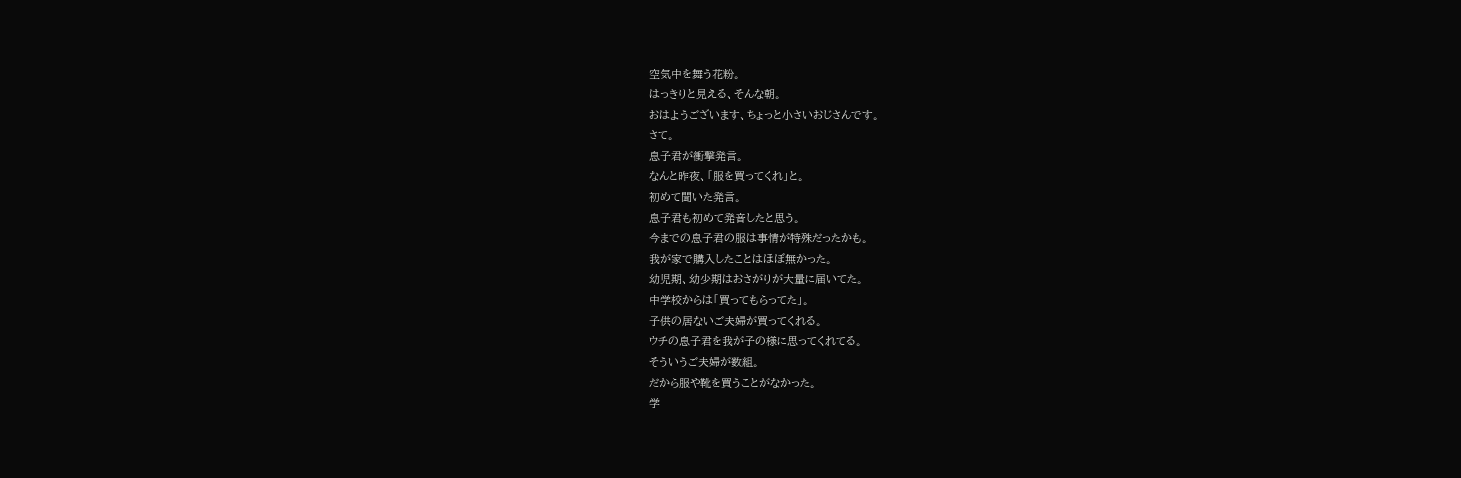空気中を舞う花粉。
はっきりと見える、そんな朝。
おはようございます、ちょっと小さいおじさんです。
さて。
息子君が衝撃発言。
なんと昨夜、「服を買ってくれ」と。
初めて聞いた発言。
息子君も初めて発音したと思う。
今までの息子君の服は事情が特殊だったかも。
我が家で購入したことはほぼ無かった。
幼児期、幼少期はおさがりが大量に届いてた。
中学校からは「買ってもらってた」。
子供の居ないご夫婦が買ってくれる。
ウチの息子君を我が子の様に思ってくれてる。
そういうご夫婦が数組。
だから服や靴を買うことがなかった。
学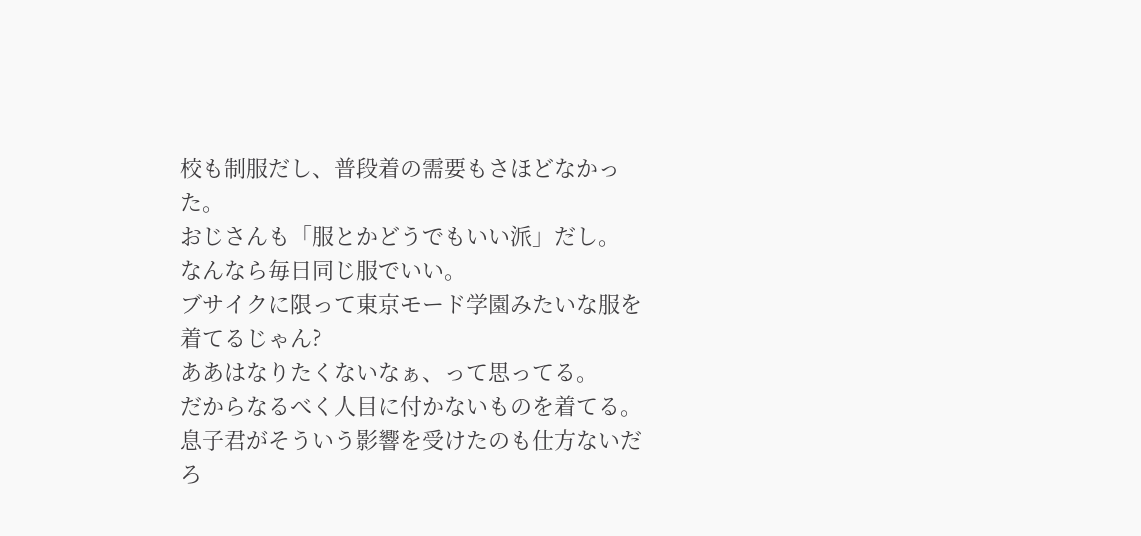校も制服だし、普段着の需要もさほどなかった。
おじさんも「服とかどうでもいい派」だし。
なんなら毎日同じ服でいい。
ブサイクに限って東京モード学園みたいな服を着てるじゃん?
ああはなりたくないなぁ、って思ってる。
だからなるべく人目に付かないものを着てる。
息子君がそういう影響を受けたのも仕方ないだろ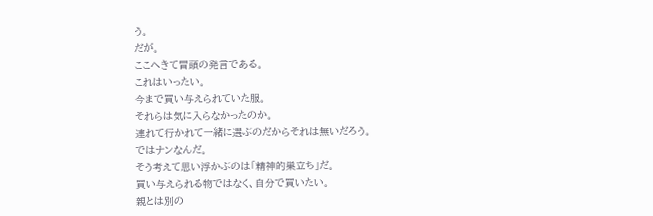う。
だが。
ここへきて冒頭の発言である。
これはいったい。
今まで買い与えられていた服。
それらは気に入らなかったのか。
連れて行かれて一緒に選ぶのだからそれは無いだろう。
ではナンなんだ。
そう考えて思い浮かぶのは「精神的巣立ち」だ。
買い与えられる物ではなく、自分で買いたい。
親とは別の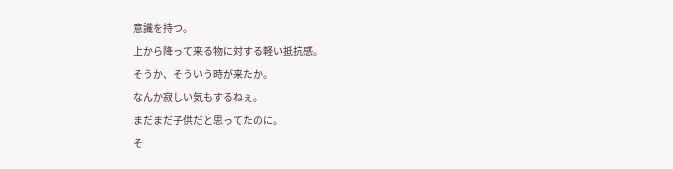意識を持つ。
上から降って来る物に対する軽い抵抗感。
そうか、そういう時が来たか。
なんか寂しい気もするねぇ。
まだまだ子供だと思ってたのに。
そ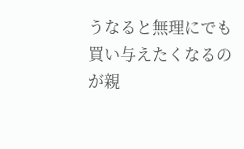うなると無理にでも買い与えたくなるのが親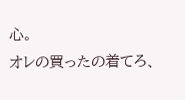心。
オレの買ったの着てろ、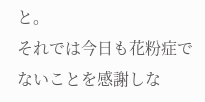と。
それでは今日も花粉症でないことを感謝しな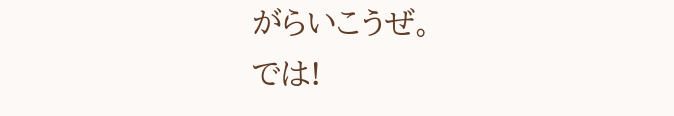がらいこうぜ。
では!